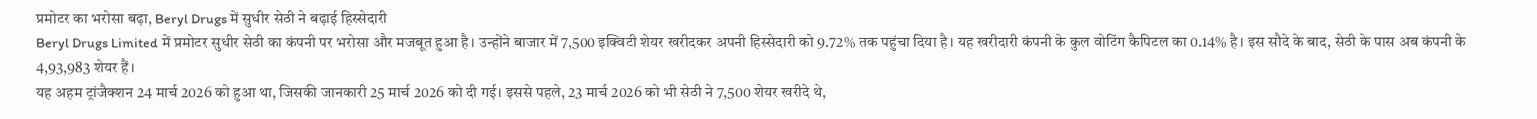प्रमोटर का भरोसा बढ़ा, Beryl Drugs में सुधीर सेठी ने बढ़ाई हिस्सेदारी
Beryl Drugs Limited में प्रमोटर सुधीर सेठी का कंपनी पर भरोसा और मजबूत हुआ है। उन्होंने बाजार में 7,500 इक्विटी शेयर खरीदकर अपनी हिस्सेदारी को 9.72% तक पहुंचा दिया है। यह खरीदारी कंपनी के कुल वोटिंग कैपिटल का 0.14% है। इस सौदे के बाद, सेठी के पास अब कंपनी के 4,93,983 शेयर हैं।
यह अहम ट्रांजैक्शन 24 मार्च 2026 को हुआ था, जिसकी जानकारी 25 मार्च 2026 को दी गई। इससे पहले, 23 मार्च 2026 को भी सेठी ने 7,500 शेयर खरीदे थे,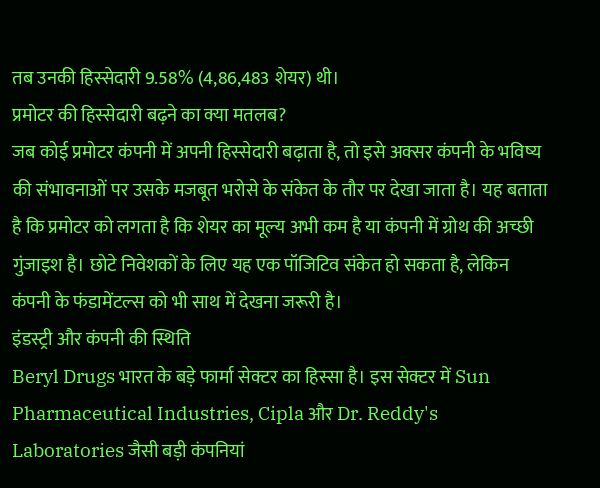तब उनकी हिस्सेदारी 9.58% (4,86,483 शेयर) थी।
प्रमोटर की हिस्सेदारी बढ़ने का क्या मतलब?
जब कोई प्रमोटर कंपनी में अपनी हिस्सेदारी बढ़ाता है, तो इसे अक्सर कंपनी के भविष्य की संभावनाओं पर उसके मजबूत भरोसे के संकेत के तौर पर देखा जाता है। यह बताता है कि प्रमोटर को लगता है कि शेयर का मूल्य अभी कम है या कंपनी में ग्रोथ की अच्छी गुंजाइश है। छोटे निवेशकों के लिए यह एक पॉजिटिव संकेत हो सकता है, लेकिन कंपनी के फंडामेंटल्स को भी साथ में देखना जरूरी है।
इंडस्ट्री और कंपनी की स्थिति
Beryl Drugs भारत के बड़े फार्मा सेक्टर का हिस्सा है। इस सेक्टर में Sun Pharmaceutical Industries, Cipla और Dr. Reddy's Laboratories जैसी बड़ी कंपनियां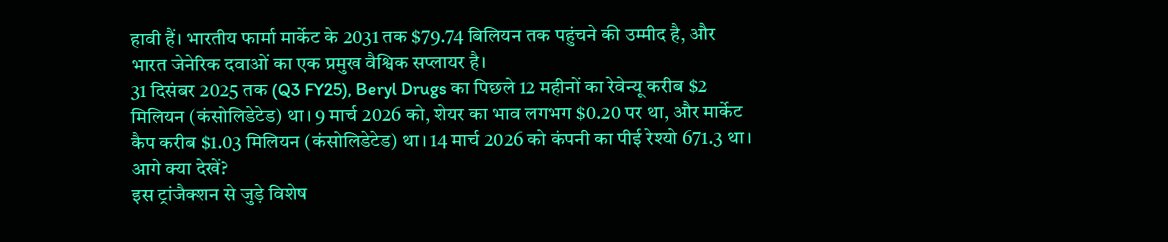हावी हैं। भारतीय फार्मा मार्केट के 2031 तक $79.74 बिलियन तक पहुंचने की उम्मीद है, और भारत जेनेरिक दवाओं का एक प्रमुख वैश्विक सप्लायर है।
31 दिसंबर 2025 तक (Q3 FY25), Beryl Drugs का पिछले 12 महीनों का रेवेन्यू करीब $2 मिलियन (कंसोलिडेटेड) था। 9 मार्च 2026 को, शेयर का भाव लगभग $0.20 पर था, और मार्केट कैप करीब $1.03 मिलियन (कंसोलिडेटेड) था। 14 मार्च 2026 को कंपनी का पीई रेश्यो 671.3 था।
आगे क्या देखें?
इस ट्रांजैक्शन से जुड़े विशेष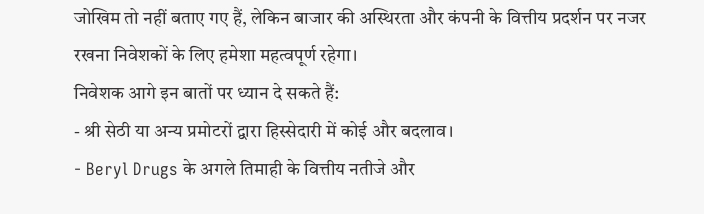जोखिम तो नहीं बताए गए हैं, लेकिन बाजार की अस्थिरता और कंपनी के वित्तीय प्रदर्शन पर नजर रखना निवेशकों के लिए हमेशा महत्वपूर्ण रहेगा।
निवेशक आगे इन बातों पर ध्यान दे सकते हैं:
- श्री सेठी या अन्य प्रमोटरों द्वारा हिस्सेदारी में कोई और बदलाव।
- Beryl Drugs के अगले तिमाही के वित्तीय नतीजे और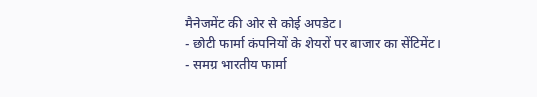मैनेजमेंट की ओर से कोई अपडेट।
- छोटी फार्मा कंपनियों के शेयरों पर बाजार का सेंटिमेंट।
- समग्र भारतीय फार्मा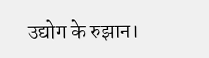उद्योग के रुझान।